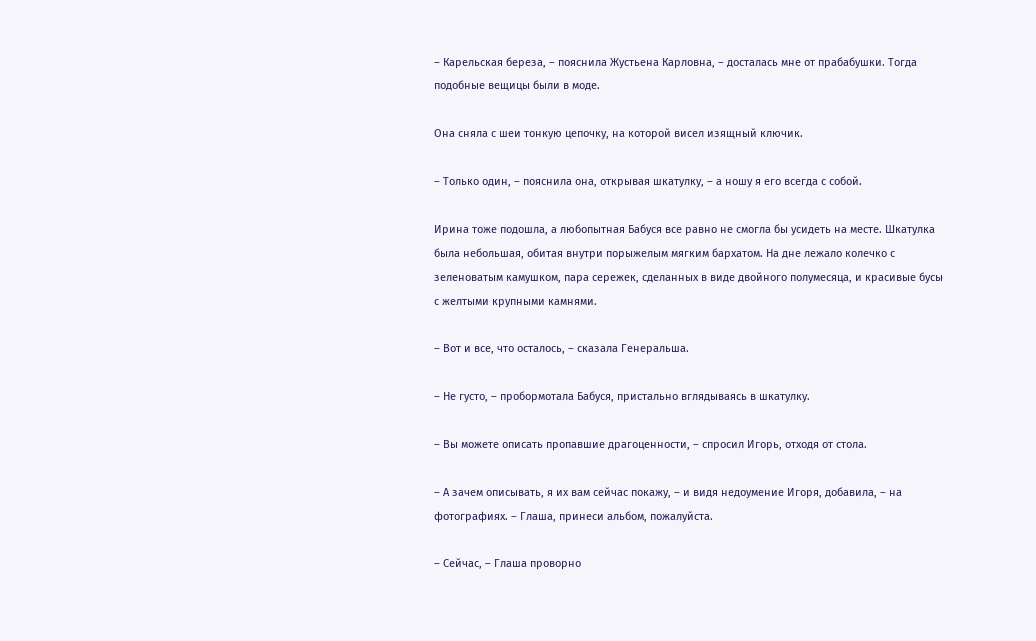– Карельская береза, – пояснила Жустьена Карловна, – досталась мне от прабабушки. Тогда подобные вещицы были в моде.

Она сняла с шеи тонкую цепочку, на которой висел изящный ключик.

– Только один, – пояснила она, открывая шкатулку, – а ношу я его всегда с собой.

Ирина тоже подошла, а любопытная Бабуся все равно не смогла бы усидеть на месте. Шкатулка была небольшая, обитая внутри порыжелым мягким бархатом. На дне лежало колечко с зеленоватым камушком, пара сережек, сделанных в виде двойного полумесяца, и красивые бусы с желтыми крупными камнями.

– Вот и все, что осталось, – сказала Генеральша.

– Не густо, – пробормотала Бабуся, пристально вглядываясь в шкатулку.

– Вы можете описать пропавшие драгоценности, – спросил Игорь, отходя от стола.

– А зачем описывать, я их вам сейчас покажу, – и видя недоумение Игоря, добавила, – на фотографиях. – Глаша, принеси альбом, пожалуйста.

– Сейчас, – Глаша проворно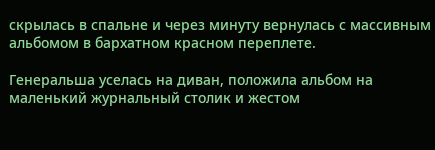скрылась в спальне и через минуту вернулась с массивным альбомом в бархатном красном переплете.

Генеральша уселась на диван, положила альбом на маленький журнальный столик и жестом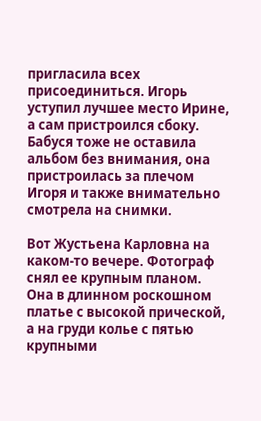пригласила всех присоединиться. Игорь уступил лучшее место Ирине, а сам пристроился сбоку. Бабуся тоже не оставила альбом без внимания, она пристроилась за плечом Игоря и также внимательно смотрела на снимки.

Вот Жустьена Карловна на каком-то вечере. Фотограф снял ее крупным планом. Она в длинном роскошном платье с высокой прической, а на груди колье с пятью крупными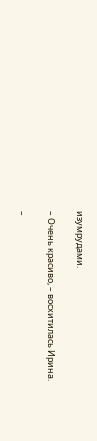изумрудами.

– Очень красиво, – восхитилась Ирина.

–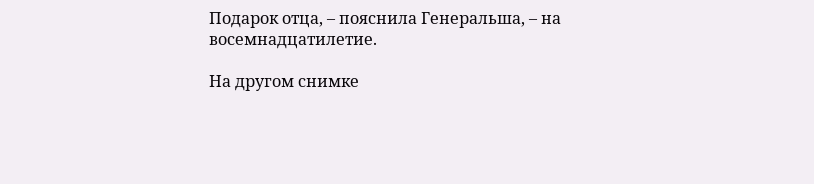Подарок отца, – пояснила Генеральша, – на восемнадцатилетие.

На другом снимке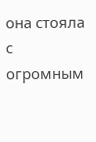она стояла с огромным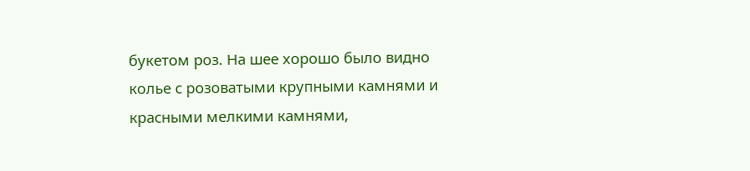букетом роз. На шее хорошо было видно колье с розоватыми крупными камнями и красными мелкими камнями,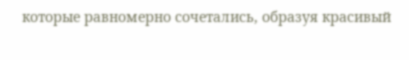которые равномерно сочетались, образуя красивый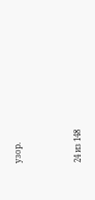узор.



24 из 148